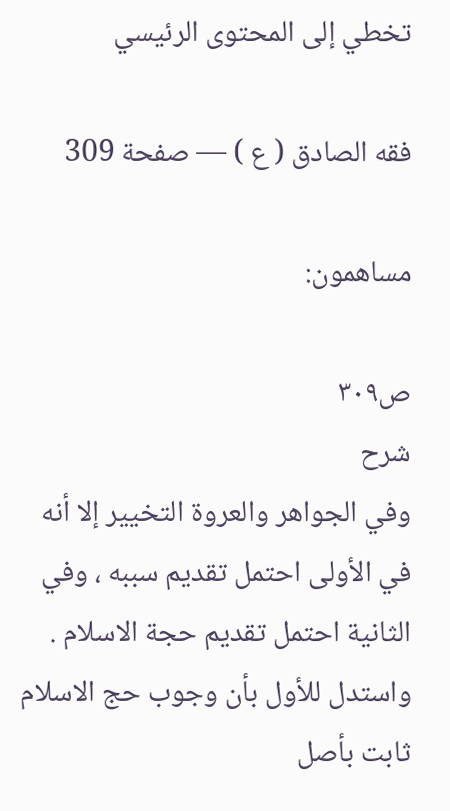تخطي إلى المحتوى الرئيسي

فقه الصادق ( ع ) — صفحة 309

مساهمون:

ص٣٠٩
شرح
وفي الجواهر والعروة التخيير إلا أنه في الأولى احتمل تقديم سببه ، وفي الثانية احتمل تقديم حجة الاسلام . واستدل للأول بأن وجوب حج الاسلام ثابت بأصل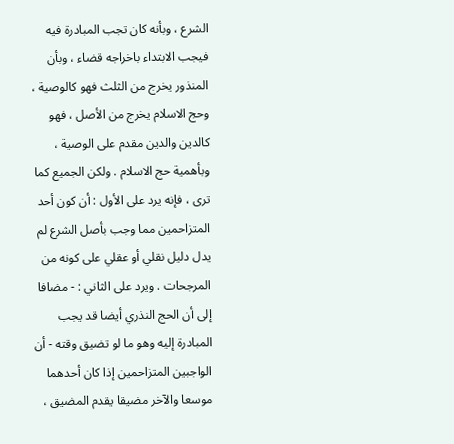الشرع ، وبأنه كان تجب المبادرة فيه فيجب الابتداء باخراجه قضاء ، وبأن المنذور يخرج من الثلث فهو كالوصية ، وحج الاسلام يخرج من الأصل ، فهو كالدين والدين مقدم على الوصية ، وبأهمية حج الاسلام . ولكن الجميع كما ترى ، فإنه يرد على الأول : أن كون أحد المتزاحمين مما وجب بأصل الشرع لم يدل دليل نقلي أو عقلي على كونه من المرجحات . ويرد على الثاني : - مضافا إلى أن الحج النذري أيضا قد يجب المبادرة إليه وهو ما لو تضيق وقته - أن الواجبين المتزاحمين إذا كان أحدهما موسعا والآخر مضيقا يقدم المضيق ،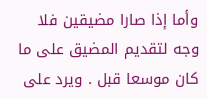وأما إذا صارا مضيقين فلا وجه لتقديم المضيق على ما كان موسعا قبل . ويرد على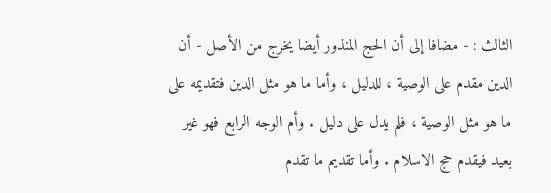الثالث : - مضافا إلى أن الحج المنذور أيضا يخرج من الأصل - أن الدين مقدم على الوصية ، للدليل ، وأما ما هو مثل الدين فتقديمه على ما هو مثل الوصية ، فلم يدل على دليل . وأم الوجه الرابع فهو غير بعيد فيقدم حج الاسلام . وأما تقديم ما تقدم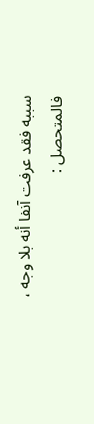سببه فقد عرفت آنفا أنه بلا وجه ، فالمتحصل :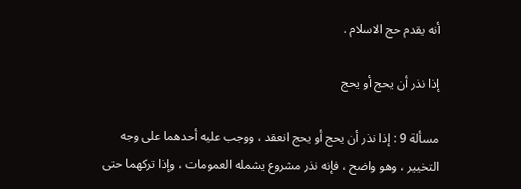أنه يقدم حج الاسلام .

إذا نذر أن يحج أو يحج

مسألة 9 : إذا نذر أن يحج أو يحج انعقد ، ووجب عليه أحدهما على وجه التخيير ، وهو واضح ، فإنه نذر مشروع يشمله العمومات ، وإذا تركهما حتى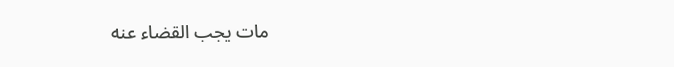مات يجب القضاء عنه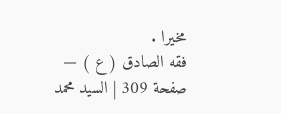مخيرا .
فقه الصادق ( ع ) — صفحة 309 | السيد محمد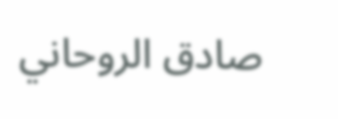صادق الروحاني